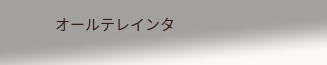オールテレインタ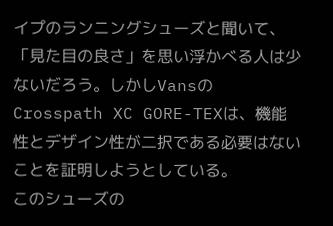イプのランニングシューズと聞いて、「見た目の良さ」を思い浮かべる人は少ないだろう。しかしVansのCrosspath XC GORE-TEXは、機能性とデザイン性が二択である必要はないことを証明しようとしている。
このシューズの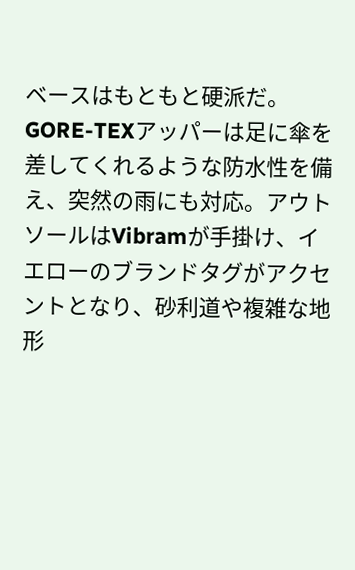ベースはもともと硬派だ。GORE-TEXアッパーは足に傘を差してくれるような防水性を備え、突然の雨にも対応。アウトソールはVibramが手掛け、イエローのブランドタグがアクセントとなり、砂利道や複雑な地形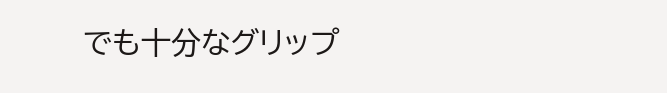でも十分なグリップ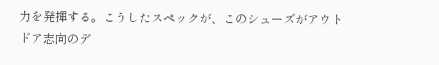力を発揮する。こうしたスペックが、このシューズがアウトドア志向のデ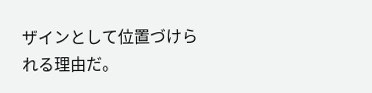ザインとして位置づけられる理由だ。